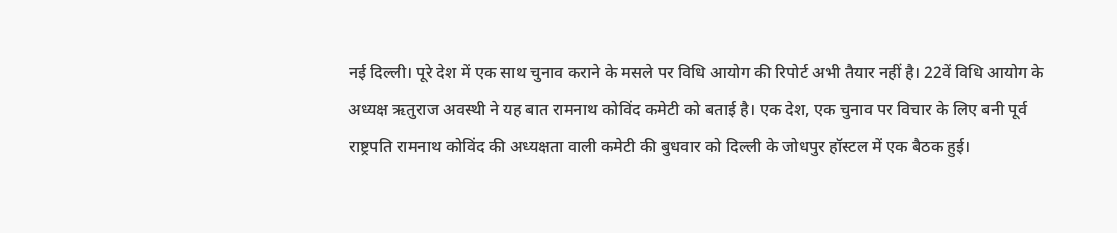नई दिल्ली। पूरे देश में एक साथ चुनाव कराने के मसले पर विधि आयोग की रिपोर्ट अभी तैयार नहीं है। 22वें विधि आयोग के अध्यक्ष ऋतुराज अवस्थी ने यह बात रामनाथ कोविंद कमेटी को बताई है। एक देश, एक चुनाव पर विचार के लिए बनी पूर्व राष्ट्रपति रामनाथ कोविंद की अध्यक्षता वाली कमेटी की बुधवार को दिल्ली के जोधपुर हॉस्टल में एक बैठक हुई।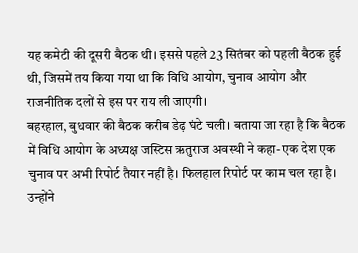यह कमेटी की दूसरी बैठक थी। इससे पहले 23 सितंबर को पहली बैठक हुई थी, जिसमें तय किया गया था कि विधि आयोग, चुनाव आयोग और राजनीतिक दलों से इस पर राय ली जाएगी।
बहरहाल, बुधवार की बैठक करीब डेढ़ घंटे चली। बताया जा रहा है कि बैठक में विधि आयोग के अध्यक्ष जस्टिस ऋतुराज अवस्थी ने कहा- एक देश एक चुनाव पर अभी रिपोर्ट तैयार नहीं है। फिलहाल रिपोर्ट पर काम चल रहा है। उन्होंने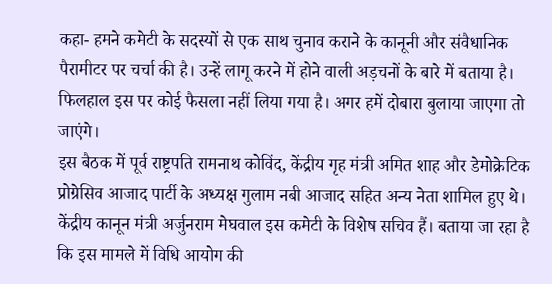कहा- हमने कमेटी के सदस्यों से एक साथ चुनाव कराने के कानूनी और संवैधानिक पैरामीटर पर चर्चा की है। उन्हें लागू करने में होने वाली अड़चनों के बारे में बताया है। फिलहाल इस पर कोई फैसला नहीं लिया गया है। अगर हमें दोबारा बुलाया जाएगा तो जाएंगे।
इस बैठक में पूर्व राष्ट्रपति रामनाथ कोविंद, केंद्रीय गृह मंत्री अमित शाह और डेमोक्रेटिक प्रोग्रेसिव आजाद पार्टी के अध्यक्ष गुलाम नबी आजाद सहित अन्य नेता शामिल हुए थे। केंद्रीय कानून मंत्री अर्जुनराम मेघवाल इस कमेटी के विशेष सचिव हैं। बताया जा रहा है कि इस मामले में विधि आयोग की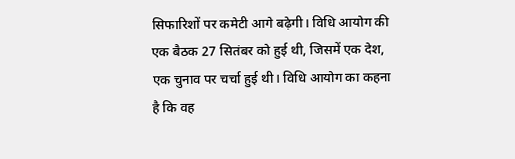सिफारिशों पर कमेटी आगे बढ़ेगी। विधि आयोग की एक बैठक 27 सितंबर को हुई थी, जिसमें एक देश, एक चुनाव पर चर्चा हुई थी। विधि आयोग का कहना है कि वह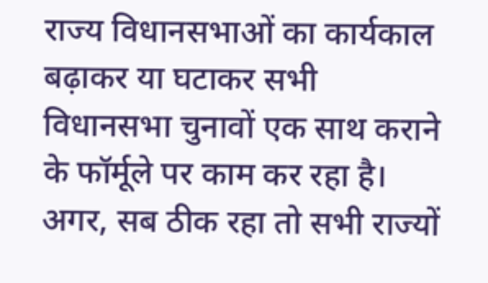राज्य विधानसभाओं का कार्यकाल बढ़ाकर या घटाकर सभी विधानसभा चुनावों एक साथ कराने के फॉर्मूले पर काम कर रहा है। अगर, सब ठीक रहा तो सभी राज्यों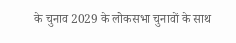के चुनाव 2029 के लोकसभा चुनावों के साथ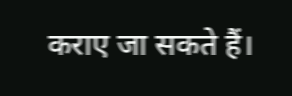कराए जा सकते हैं।